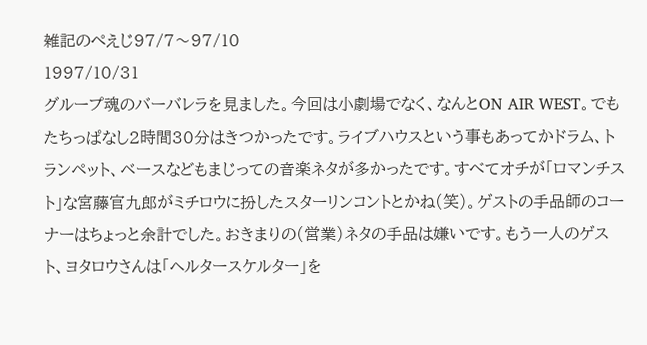雑記のぺえじ97/7〜97/10
1997/10/31
グループ魂のバーバレラを見ました。今回は小劇場でなく、なんとON AIR WEST。でもたちっぱなし2時間30分はきつかったです。ライブハウスという事もあってかドラム、トランペット、ベースなどもまじっての音楽ネタが多かったです。すべてオチが「ロマンチスト」な宮藤官九郎がミチロウに扮したスターリンコントとかね(笑)。ゲストの手品師のコーナーはちょっと余計でした。おきまりの(営業)ネタの手品は嫌いです。もう一人のゲスト、ヨタロウさんは「ヘルタースケルター」を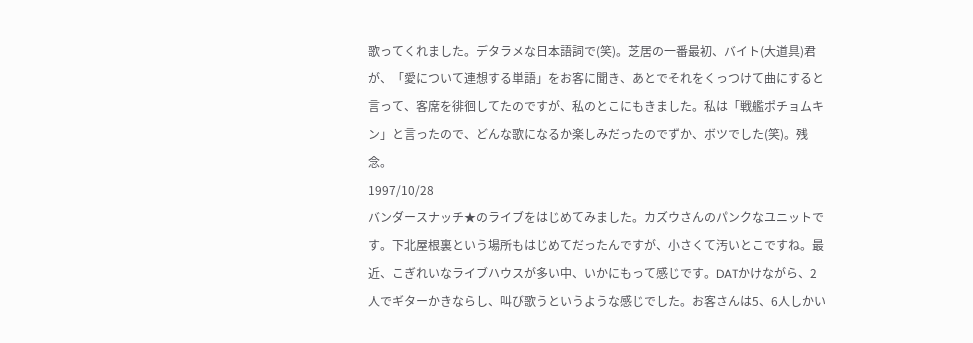歌ってくれました。デタラメな日本語詞で(笑)。芝居の一番最初、バイト(大道具)君が、「愛について連想する単語」をお客に聞き、あとでそれをくっつけて曲にすると言って、客席を徘徊してたのですが、私のとこにもきました。私は「戦艦ポチョムキン」と言ったので、どんな歌になるか楽しみだったのでずか、ボツでした(笑)。残念。
1997/10/28
バンダースナッチ★のライブをはじめてみました。カズウさんのパンクなユニットです。下北屋根裏という場所もはじめてだったんですが、小さくて汚いとこですね。最近、こぎれいなライブハウスが多い中、いかにもって感じです。DATかけながら、2人でギターかきならし、叫び歌うというような感じでした。お客さんは5、6人しかい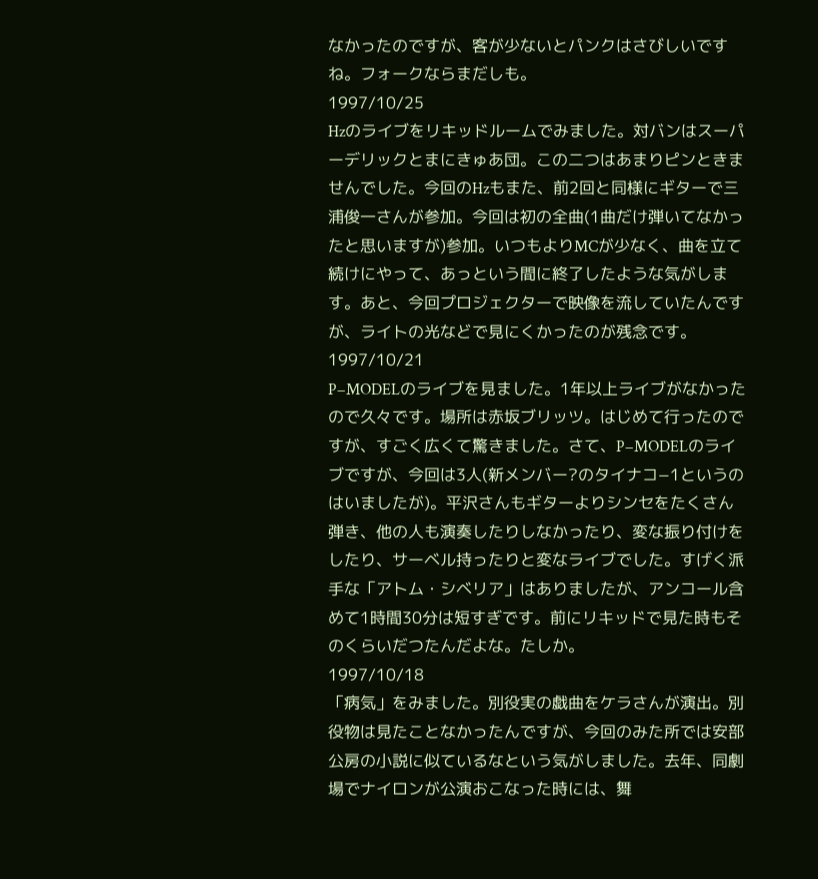なかったのですが、客が少ないとパンクはさびしいですね。フォークならまだしも。
1997/10/25
Hzのライブをリキッドルームでみました。対バンはスーパーデリックとまにきゅあ団。この二つはあまりピンときませんでした。今回のHzもまた、前2回と同様にギターで三浦俊一さんが参加。今回は初の全曲(1曲だけ弾いてなかったと思いますが)参加。いつもよりMCが少なく、曲を立て続けにやって、あっという間に終了したような気がします。あと、今回プロジェクターで映像を流していたんですが、ライトの光などで見にくかったのが残念です。
1997/10/21
P−MODELのライブを見ました。1年以上ライブがなかったので久々です。場所は赤坂ブリッツ。はじめて行ったのですが、すごく広くて驚きました。さて、P−MODELのライブですが、今回は3人(新メンバー?のタイナコ−1というのはいましたが)。平沢さんもギターよりシンセをたくさん弾き、他の人も演奏したりしなかったり、変な振り付けをしたり、サーベル持ったりと変なライブでした。すげく派手な「アトム・シベリア」はありましたが、アンコール含めて1時間30分は短すぎです。前にリキッドで見た時もそのくらいだつたんだよな。たしか。
1997/10/18
「病気」をみました。別役実の戯曲をケラさんが演出。別役物は見たことなかったんですが、今回のみた所では安部公房の小説に似ているなという気がしました。去年、同劇場でナイロンが公演おこなった時には、舞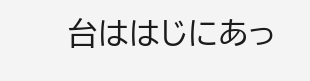台ははじにあっ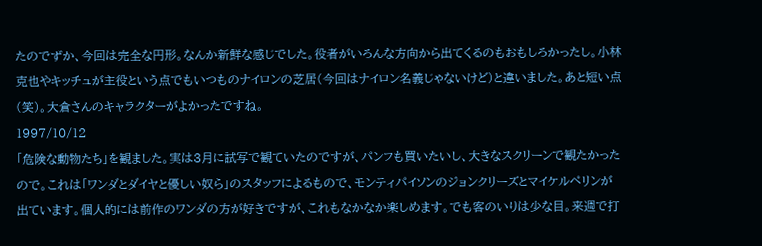たのでずか、今回は完全な円形。なんか新鮮な感じでした。役者がいろんな方向から出てくるのもおもしろかったし。小林克也やキッチュが主役という点でもいつものナイロンの芝居(今回はナイロン名義じゃないけど)と違いました。あと短い点(笑)。大倉さんのキャラクターがよかったですね。
1997/10/12
「危険な動物たち」を観ました。実は3月に試写で観ていたのですが、パンフも買いたいし、大きなスクリーンで観たかったので。これは「ワンダとダイヤと優しい奴ら」のスタッフによるもので、モンティパイソンのジョンクリーズとマイケルペリンが出ています。個人的には前作のワンダの方が好きですが、これもなかなか楽しめます。でも客のいりは少な目。来週で打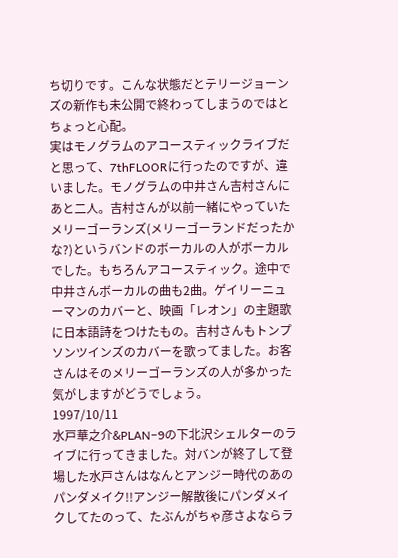ち切りです。こんな状態だとテリージョーンズの新作も未公開で終わってしまうのではとちょっと心配。
実はモノグラムのアコースティックライブだと思って、7thFLOORに行ったのですが、違いました。モノグラムの中井さん吉村さんにあと二人。吉村さんが以前一緒にやっていたメリーゴーランズ(メリーゴーランドだったかな?)というバンドのボーカルの人がボーカルでした。もちろんアコースティック。途中で中井さんボーカルの曲も2曲。ゲイリーニューマンのカバーと、映画「レオン」の主題歌に日本語詩をつけたもの。吉村さんもトンプソンツインズのカバーを歌ってました。お客さんはそのメリーゴーランズの人が多かった気がしますがどうでしょう。
1997/10/11
水戸華之介&PLAN−9の下北沢シェルターのライブに行ってきました。対バンが終了して登場した水戸さんはなんとアンジー時代のあのパンダメイク!!アンジー解散後にパンダメイクしてたのって、たぶんがちゃ彦さよならラ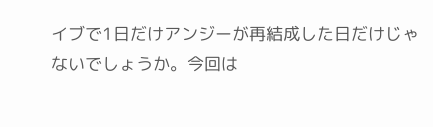イブで1日だけアンジーが再結成した日だけじゃないでしょうか。今回は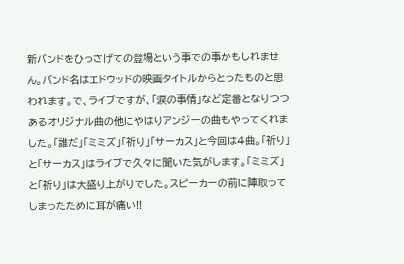新バンドをひっさげての登場という事での事かもしれません。バンド名はエドウッドの映画タイトルからとったものと思われます。で、ライブですが、「涙の事情」など定番となりつつあるオリジナル曲の他にやはりアンジーの曲もやってくれました。「誰だ」「ミミズ」「祈り」「サーカス」と今回は4曲。「祈り」と「サーカス」はライブで久々に聞いた気がします。「ミミズ」と「祈り」は大盛り上がりでした。スピーカーの前に陣取ってしまったために耳が痛い!!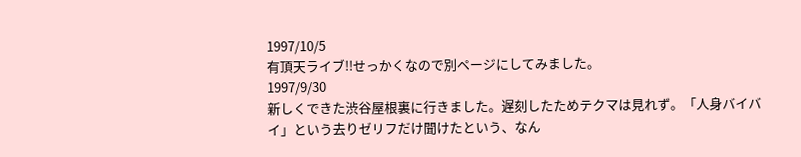1997/10/5
有頂天ライブ!!せっかくなので別ページにしてみました。
1997/9/30
新しくできた渋谷屋根裏に行きました。遅刻したためテクマは見れず。「人身バイバイ」という去りゼリフだけ聞けたという、なん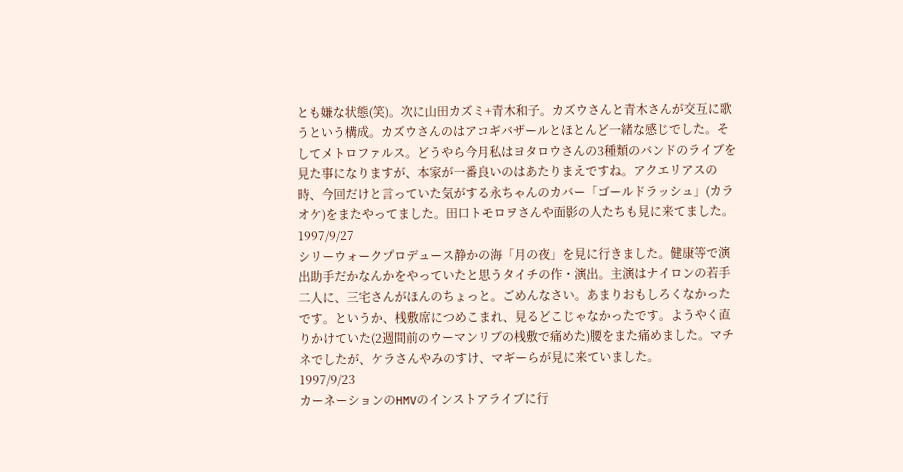とも嫌な状態(笑)。次に山田カズミ+青木和子。カズウさんと青木さんが交互に歌うという構成。カズウさんのはアコギバザールとほとんど一緒な感じでした。そしてメトロファルス。どうやら今月私はヨタロウさんの3種類のバンドのライブを見た事になりますが、本家が一番良いのはあたりまえですね。アクエリアスの時、今回だけと言っていた気がする永ちゃんのカバー「ゴールドラッシュ」(カラオケ)をまたやってました。田口トモロヲさんや面影の人たちも見に来てました。
1997/9/27
シリーウォークプロデュース静かの海「月の夜」を見に行きました。健康等で演出助手だかなんかをやっていたと思うタイチの作・演出。主演はナイロンの若手二人に、三宅さんがほんのちょっと。ごめんなさい。あまりおもしろくなかったです。というか、桟敷席につめこまれ、見るどこじゃなかったです。ようやく直りかけていた(2週間前のウーマンリブの桟敷で痛めた)腰をまた痛めました。マチネでしたが、ケラさんやみのすけ、マギーらが見に来ていました。
1997/9/23
カーネーションのHMVのインストアライブに行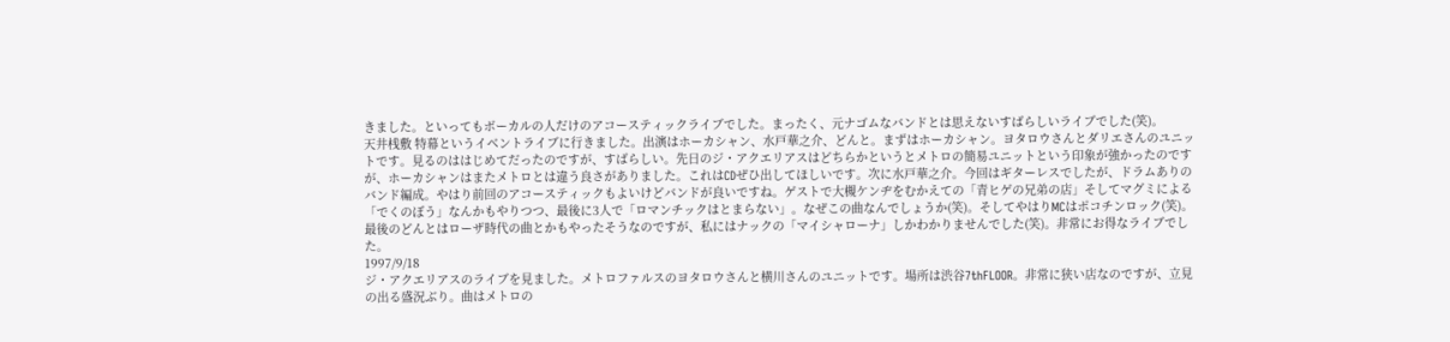きました。といってもボーカルの人だけのアコースティックライブでした。まったく、元ナゴムなバンドとは思えないすばらしいライブでした(笑)。
天井桟敷 特幕というイベントライブに行きました。出演はホーカシャン、水戸華之介、どんと。まずはホーカシャン。ヨタロウさんとダリエさんのユニットです。見るのははじめてだったのですが、すばらしい。先日のジ・アクエリアスはどちらかというとメトロの簡易ユニットという印象が強かったのですが、ホーカシャンはまたメトロとは違う良さがありました。これはCDぜひ出してほしいです。次に水戸華之介。今回はギターレスでしたが、ドラムありのバンド編成。やはり前回のアコースティックもよいけどバンドが良いですね。ゲストで大槻ケンヂをむかえての「青ヒゲの兄弟の店」そしてマグミによる「でくのぼう」なんかもやりつつ、最後に3人で「ロマンチックはとまらない」。なぜこの曲なんでしょうか(笑)。そしてやはりMCはポコチンロック(笑)。最後のどんとはローザ時代の曲とかもやったそうなのですが、私にはナックの「マイシャローナ」しかわかりませんでした(笑)。非常にお得なライブでした。
1997/9/18
ジ・アクエリアスのライブを見ました。メトロファルスのヨタロウさんと横川さんのユニットです。場所は渋谷7thFLOOR。非常に狭い店なのですが、立見の出る盛況ぶり。曲はメトロの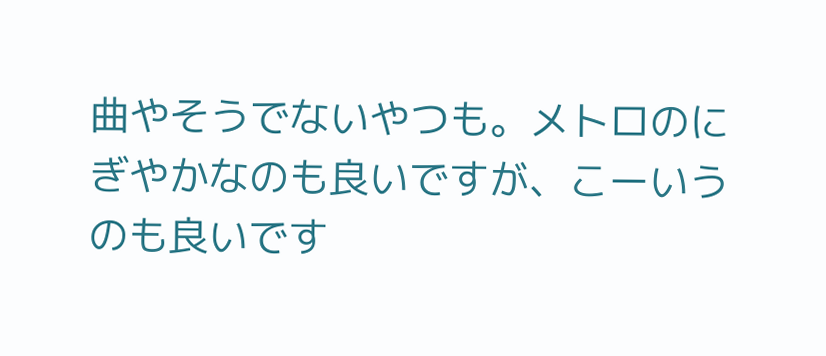曲やそうでないやつも。メトロのにぎやかなのも良いですが、こーいうのも良いです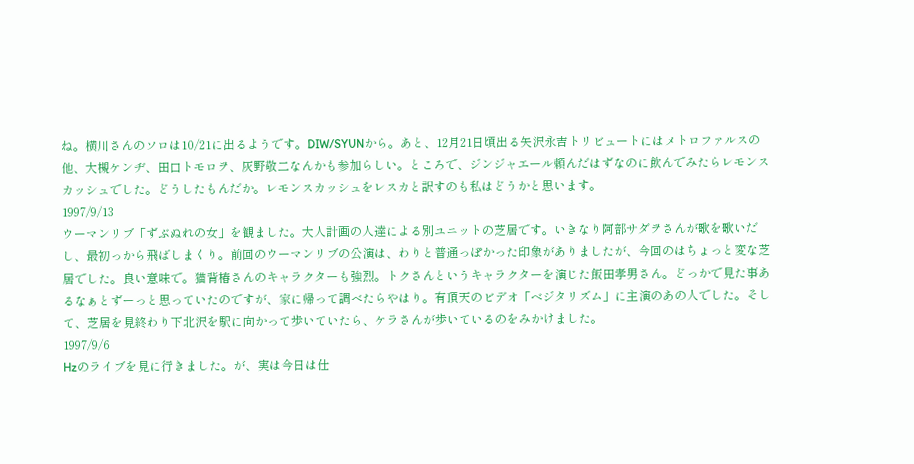ね。横川さんのソロは10/21に出るようです。DIW/SYUNから。あと、12月21日頃出る矢沢永吉トリビュートにはメトロファルスの他、大槻ケンヂ、田口トモロヲ、灰野敬二なんかも参加らしい。ところで、ジンジャエール頼んだはずなのに飲んでみたらレモンスカッシュでした。どうしたもんだか。レモンスカッシュをレスカと訳すのも私はどうかと思います。
1997/9/13
ウーマンリブ「ずぶぬれの女」を観ました。大人計画の人達による別ユニットの芝居です。いきなり阿部サダヲさんが歌を歌いだし、最初っから飛ばしまくり。前回のウーマンリブの公演は、わりと普通っぽかった印象がありましたが、今回のはちょっと変な芝居でした。良い意味で。猫背椿さんのキャラクターも強烈。トクさんというキャラクターを演じた飯田孝男さん。どっかで見た事あるなぁとずーっと思っていたのですが、家に帰って調べたらやはり。有頂天のビデオ「ベジタリズム」に主演のあの人でした。そして、芝居を見終わり下北沢を駅に向かって歩いていたら、ケラさんが歩いているのをみかけました。
1997/9/6
Hzのライブを見に行きました。が、実は今日は仕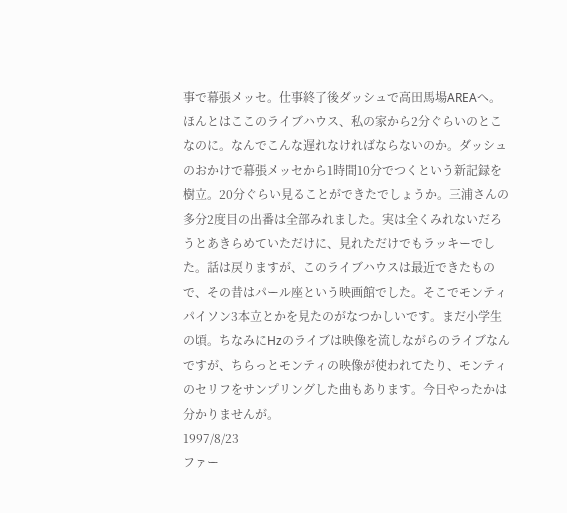事で幕張メッセ。仕事終了後ダッシュで高田馬場AREAへ。ほんとはここのライブハウス、私の家から2分ぐらいのとこなのに。なんでこんな遅れなければならないのか。ダッシュのおかけで幕張メッセから1時間10分でつくという新記録を樹立。20分ぐらい見ることができたでしょうか。三浦さんの多分2度目の出番は全部みれました。実は全くみれないだろうとあきらめていただけに、見れただけでもラッキーでした。話は戻りますが、このライブハウスは最近できたもので、その昔はパール座という映画館でした。そこでモンティパイソン3本立とかを見たのがなつかしいです。まだ小学生の頃。ちなみにHzのライブは映像を流しながらのライブなんですが、ちらっとモンティの映像が使われてたり、モンティのセリフをサンプリングした曲もあります。今日やったかは分かりませんが。
1997/8/23
ファー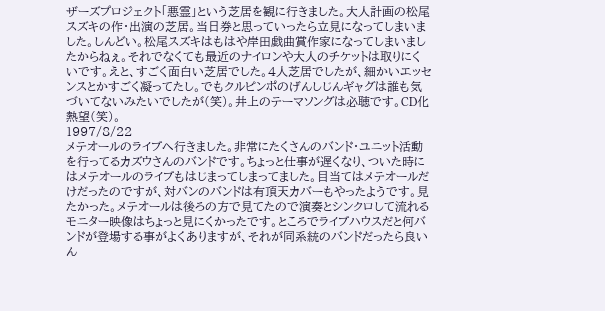ザーズプロジェクト「悪霊」という芝居を観に行きました。大人計画の松尾スズキの作・出演の芝居。当日券と思っていったら立見になってしまいました。しんどい。松尾スズキはもはや岸田戯曲賞作家になってしまいましたからねぇ。それでなくても最近のナイロンや大人のチケットは取りにくいです。えと、すごく面白い芝居でした。4人芝居でしたが、細かいエッセンスとかすごく凝ってたし。でもクルピンポのげんしじんギャグは誰も気づいてないみたいでしたが(笑)。井上のテーマソングは必聴です。CD化熱望(笑)。
1997/8/22
メテオールのライブへ行きました。非常にたくさんのバンド・ユニット活動を行ってるカズウさんのバンドです。ちょっと仕事が遅くなり、ついた時にはメテオールのライブもはじまってしまってました。目当てはメテオールだけだったのですが、対バンのバンドは有頂天カバーもやったようです。見たかった。メテオールは後ろの方で見てたので演奏とシンクロして流れるモニター映像はちょっと見にくかったです。ところでライブハウスだと何バンドが登場する事がよくありますが、それが同系統のバンドだったら良いん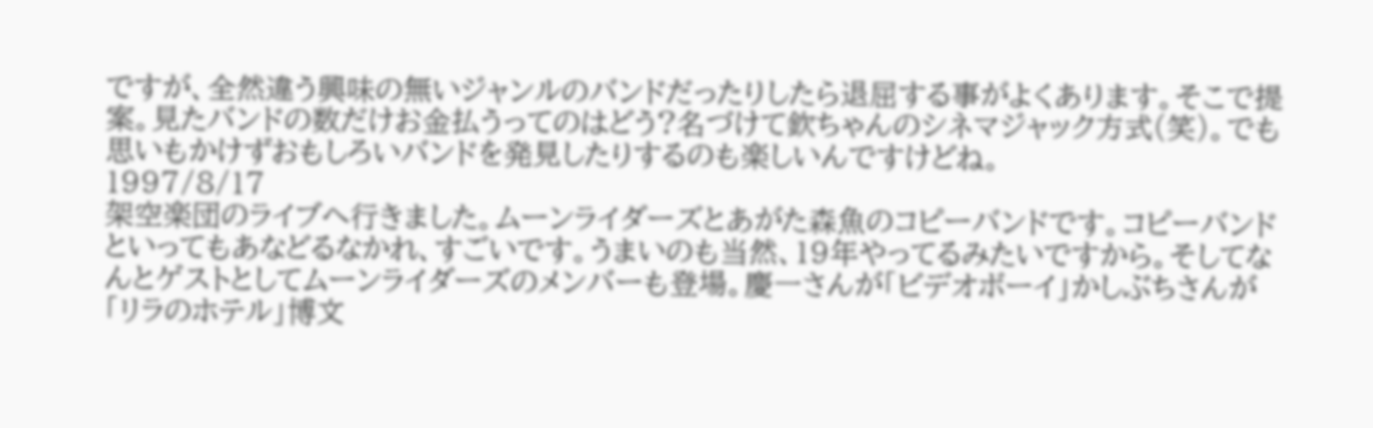ですが、全然違う興味の無いジャンルのバンドだったりしたら退屈する事がよくあります。そこで提案。見たバンドの数だけお金払うってのはどう?名づけて欽ちゃんのシネマジャック方式(笑)。でも思いもかけずおもしろいバンドを発見したりするのも楽しいんですけどね。
1997/8/17
架空楽団のライブへ行きました。ムーンライダーズとあがた森魚のコピーバンドです。コピーバンドといってもあなどるなかれ、すごいです。うまいのも当然、19年やってるみたいですから。そしてなんとゲストとしてムーンライダーズのメンバーも登場。慶一さんが「ビデオボーイ」かしぶちさんが「リラのホテル」博文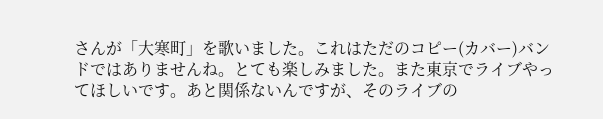さんが「大寒町」を歌いました。これはただのコピー(カバー)バンドではありませんね。とても楽しみました。また東京でライブやってほしいです。あと関係ないんですが、そのライブの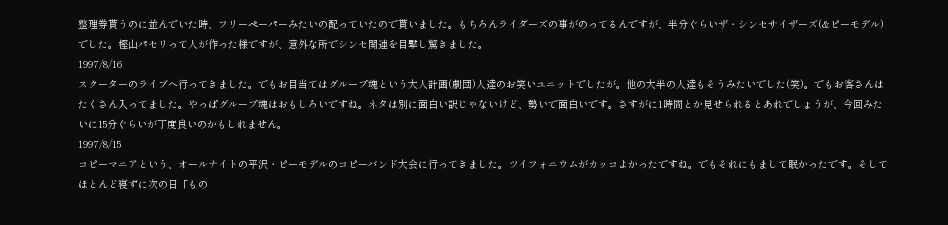整理券貰うのに並んでいた時、フリーペーパーみたいの配っていたので貰いました。もちろんライダーズの事がのってるんですが、半分ぐらいザ・シンセサイザーズ(&ピーモデル)でした。樫山パセリって人が作った様ですが、意外な所でシンセ関連を目撃し驚きました。
1997/8/16
スクーターのライブへ行ってきました。でもお目当てはグループ魂という大人計画(劇団)人達のお笑いユニットでしたが。他の大半の人達もそうみたいでした(笑)。でもお客さんはたくさん入ってました。やっぱグループ魂はおもしろいですね。ネタは別に面白い訳じゃないけど、勢いで面白いです。さすがに1時間とか見せられるとあれでしょうが、今回みたいに15分ぐらいが丁度良いのかもしれません。
1997/8/15
コピーマニアという、オールナイトの平沢・ピーモデルのコピーバンド大会に行ってきました。ツイフォニウムがカッコよかったですね。でもそれにもまして眠かったです。そしてほとんど寝ずに次の日「もの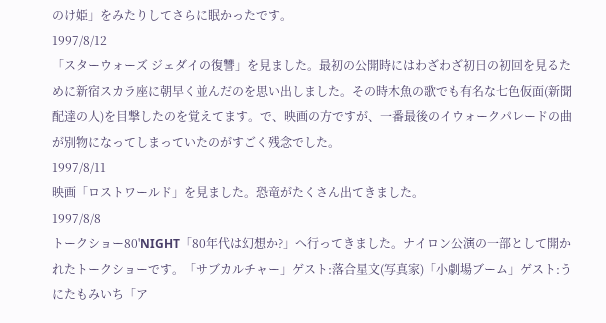のけ姫」をみたりしてさらに眠かったです。
1997/8/12
「スターウォーズ ジェダイの復讐」を見ました。最初の公開時にはわざわざ初日の初回を見るために新宿スカラ座に朝早く並んだのを思い出しました。その時木魚の歌でも有名な七色仮面(新聞配達の人)を目撃したのを覚えてます。で、映画の方ですが、一番最後のイウォークパレードの曲が別物になってしまっていたのがすごく残念でした。
1997/8/11
映画「ロストワールド」を見ました。恐竜がたくさん出てきました。
1997/8/8
トークショー80'NIGHT「80年代は幻想か?」へ行ってきました。ナイロン公演の一部として開かれたトークショーです。「サブカルチャー」ゲスト:落合星文(写真家)「小劇場ブーム」ゲスト:うにたもみいち「ア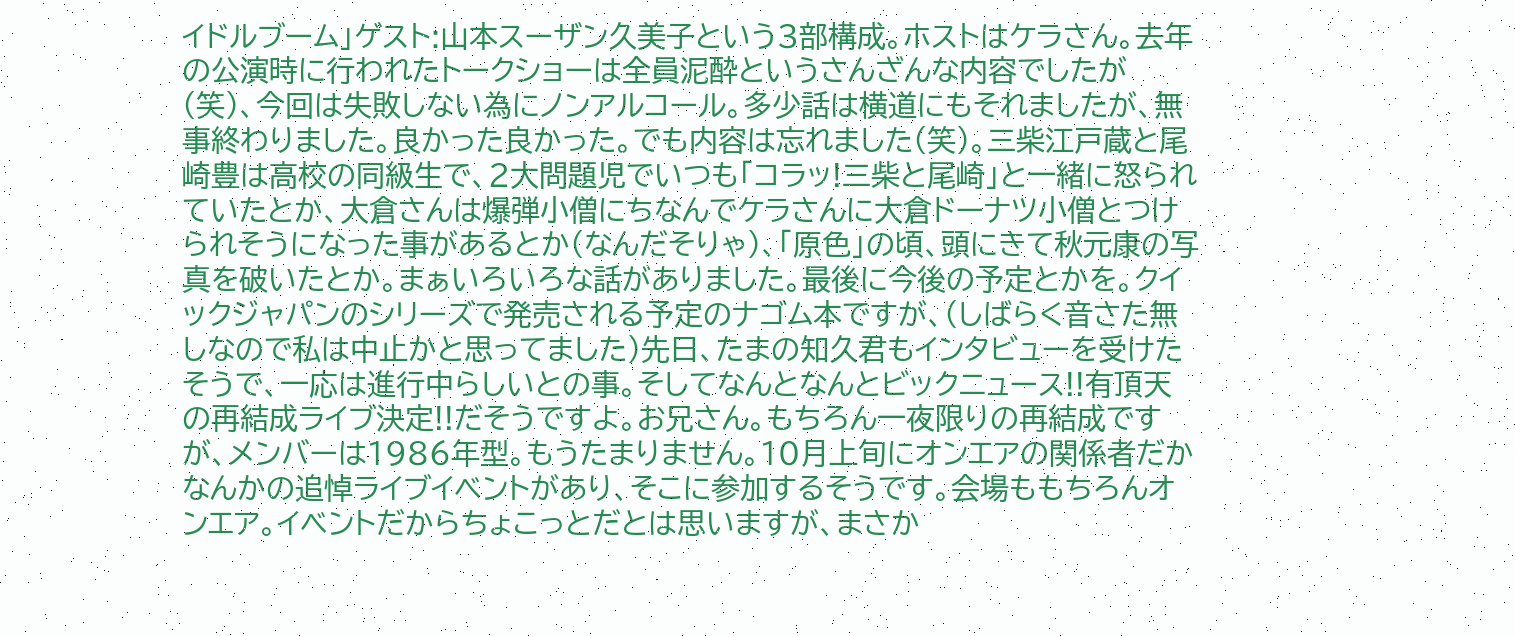イドルブーム」ゲスト:山本スーザン久美子という3部構成。ホストはケラさん。去年の公演時に行われたトークショーは全員泥酔というさんざんな内容でしたが(笑)、今回は失敗しない為にノンアルコール。多少話は横道にもそれましたが、無事終わりました。良かった良かった。でも内容は忘れました(笑)。三柴江戸蔵と尾崎豊は高校の同級生で、2大問題児でいつも「コラッ!三柴と尾崎」と一緒に怒られていたとか、大倉さんは爆弾小僧にちなんでケラさんに大倉ドーナツ小僧とつけられそうになった事があるとか(なんだそりゃ)、「原色」の頃、頭にきて秋元康の写真を破いたとか。まぁいろいろな話がありました。最後に今後の予定とかを。クイックジャパンのシリーズで発売される予定のナゴム本ですが、(しばらく音さた無しなので私は中止かと思ってました)先日、たまの知久君もインタビューを受けたそうで、一応は進行中らしいとの事。そしてなんとなんとビックニュース!!有頂天の再結成ライブ決定!!だそうですよ。お兄さん。もちろん一夜限りの再結成ですが、メンバーは1986年型。もうたまりません。10月上旬にオンエアの関係者だかなんかの追悼ライブイベントがあり、そこに参加するそうです。会場ももちろんオンエア。イベントだからちょこっとだとは思いますが、まさか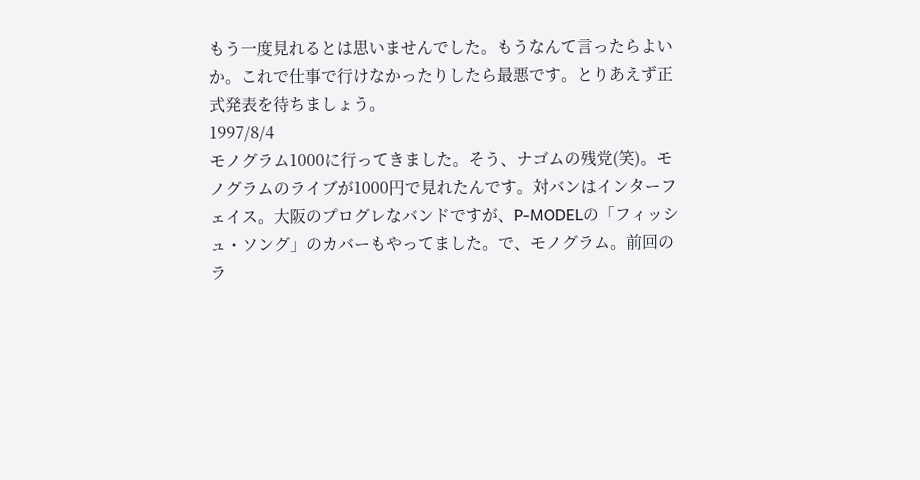もう一度見れるとは思いませんでした。もうなんて言ったらよいか。これで仕事で行けなかったりしたら最悪です。とりあえず正式発表を待ちましょう。
1997/8/4
モノグラム1000に行ってきました。そう、ナゴムの残党(笑)。モノグラムのライブが1000円で見れたんです。対バンはインターフェイス。大阪のプログレなバンドですが、P-MODELの「フィッシュ・ソング」のカバーもやってました。で、モノグラム。前回のラ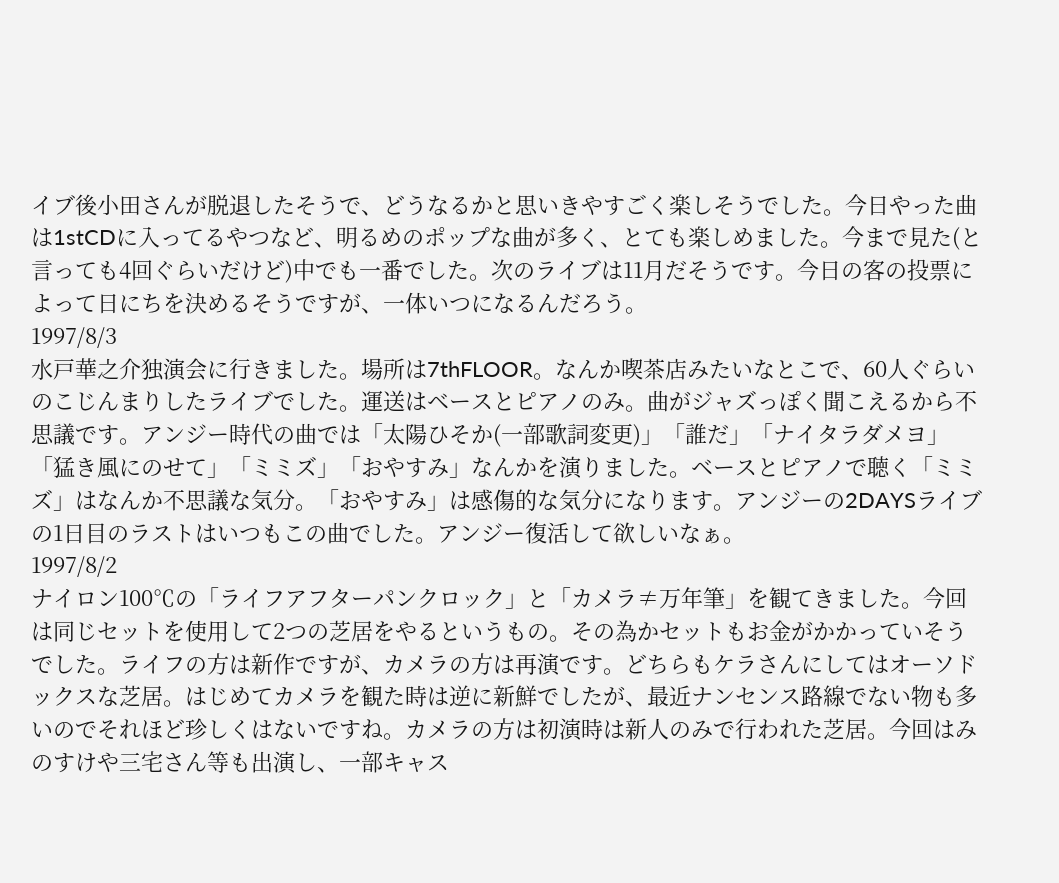イブ後小田さんが脱退したそうで、どうなるかと思いきやすごく楽しそうでした。今日やった曲は1stCDに入ってるやつなど、明るめのポップな曲が多く、とても楽しめました。今まで見た(と言っても4回ぐらいだけど)中でも一番でした。次のライブは11月だそうです。今日の客の投票によって日にちを決めるそうですが、一体いつになるんだろう。
1997/8/3
水戸華之介独演会に行きました。場所は7thFLOOR。なんか喫茶店みたいなとこで、60人ぐらいのこじんまりしたライブでした。運送はベースとピアノのみ。曲がジャズっぽく聞こえるから不思議です。アンジー時代の曲では「太陽ひそか(一部歌詞変更)」「誰だ」「ナイタラダメヨ」「猛き風にのせて」「ミミズ」「おやすみ」なんかを演りました。ベースとピアノで聴く「ミミズ」はなんか不思議な気分。「おやすみ」は感傷的な気分になります。アンジーの2DAYSライブの1日目のラストはいつもこの曲でした。アンジー復活して欲しいなぁ。
1997/8/2
ナイロン100℃の「ライフアフターパンクロック」と「カメラ≠万年筆」を観てきました。今回は同じセットを使用して2つの芝居をやるというもの。その為かセットもお金がかかっていそうでした。ライフの方は新作ですが、カメラの方は再演です。どちらもケラさんにしてはオーソドックスな芝居。はじめてカメラを観た時は逆に新鮮でしたが、最近ナンセンス路線でない物も多いのでそれほど珍しくはないですね。カメラの方は初演時は新人のみで行われた芝居。今回はみのすけや三宅さん等も出演し、一部キャス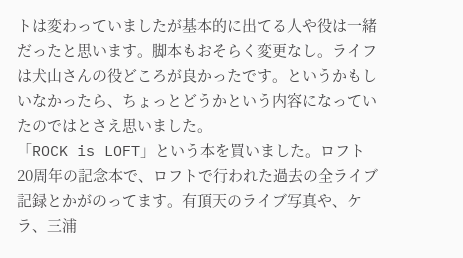トは変わっていましたが基本的に出てる人や役は一緒だったと思います。脚本もおそらく変更なし。ライフは犬山さんの役どころが良かったです。というかもしいなかったら、ちょっとどうかという内容になっていたのではとさえ思いました。
「ROCK is LOFT」という本を買いました。ロフト20周年の記念本で、ロフトで行われた過去の全ライブ記録とかがのってます。有頂天のライブ写真や、ケラ、三浦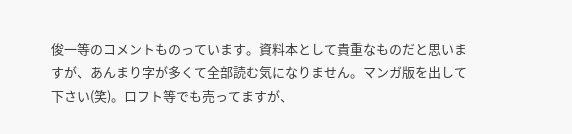俊一等のコメントものっています。資料本として貴重なものだと思いますが、あんまり字が多くて全部読む気になりません。マンガ版を出して下さい(笑)。ロフト等でも売ってますが、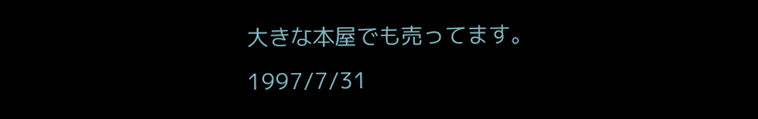大きな本屋でも売ってます。
1997/7/31